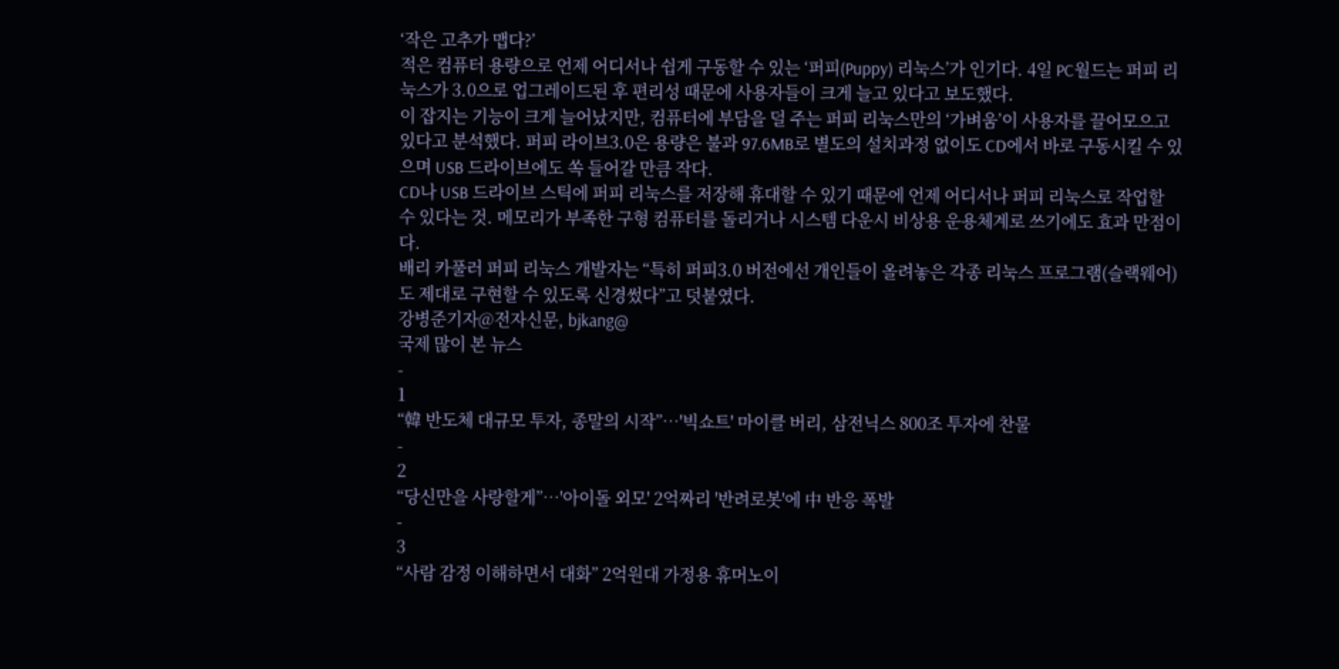‘작은 고추가 맵다?’
적은 컴퓨터 용량으로 언제 어디서나 쉽게 구동할 수 있는 ‘퍼피(Puppy) 리눅스’가 인기다. 4일 PC월드는 퍼피 리눅스가 3.0으로 업그레이드된 후 편리성 때문에 사용자들이 크게 늘고 있다고 보도했다.
이 잡지는 기능이 크게 늘어났지만, 컴퓨터에 부담을 덜 주는 퍼피 리눅스만의 ‘가벼움’이 사용자를 끌어모으고 있다고 분석했다. 퍼피 라이브3.0은 용량은 불과 97.6MB로 별도의 설치과정 없이도 CD에서 바로 구동시킬 수 있으며 USB 드라이브에도 쏙 들어갈 만큼 작다.
CD나 USB 드라이브 스틱에 퍼피 리눅스를 저장해 휴대할 수 있기 때문에 언제 어디서나 퍼피 리눅스로 작업할 수 있다는 것. 메모리가 부족한 구형 컴퓨터를 돌리거나 시스템 다운시 비상용 운용체계로 쓰기에도 효과 만점이다.
배리 카풀러 퍼피 리눅스 개발자는 “특히 퍼피3.0 버전에선 개인들이 올려놓은 각종 리눅스 프로그램(슬랙웨어)도 제대로 구현할 수 있도록 신경썼다”고 덧붙였다.
강병준기자@전자신문, bjkang@
국제 많이 본 뉴스
-
1
“韓 반도체 대규모 투자, 종말의 시작”…'빅쇼트' 마이클 버리, 삼전닉스 800조 투자에 찬물
-
2
“당신만을 사랑할게”…'아이돌 외모' 2억짜리 '반려로봇'에 中 반응 폭발
-
3
“사람 감정 이해하면서 대화” 2억원대 가정용 휴머노이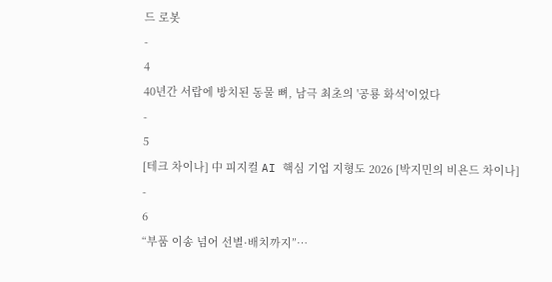드 로봇
-
4
40년간 서랍에 방치된 동물 뼈, 남극 최초의 '공룡 화석'이었다
-
5
[테크 차이나] 中 피지컬 AI 핵심 기업 지형도 2026 [박지민의 비욘드 차이나]
-
6
“부품 이송 넘어 선별·배치까지”…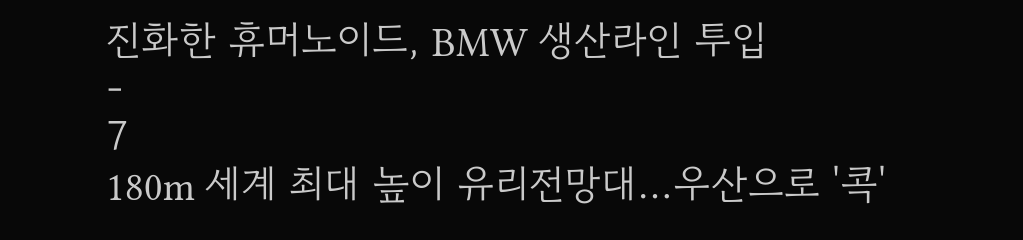진화한 휴머노이드, BMW 생산라인 투입
-
7
180m 세계 최대 높이 유리전망대…우산으로 '콕'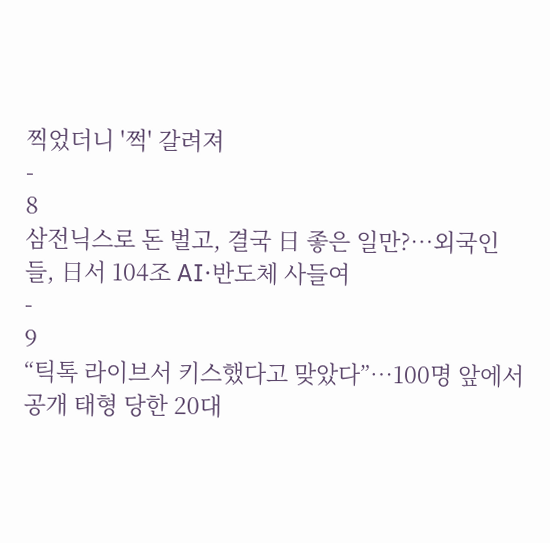찍었더니 '쩍' 갈려져
-
8
삼전닉스로 돈 벌고, 결국 日 좋은 일만?…외국인들, 日서 104조 AI·반도체 사들여
-
9
“틱톡 라이브서 키스했다고 맞았다”…100명 앞에서 공개 태형 당한 20대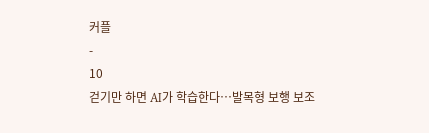커플
-
10
걷기만 하면 AI가 학습한다…발목형 보행 보조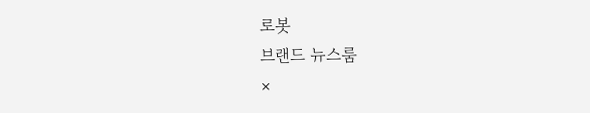로봇
브랜드 뉴스룸
×